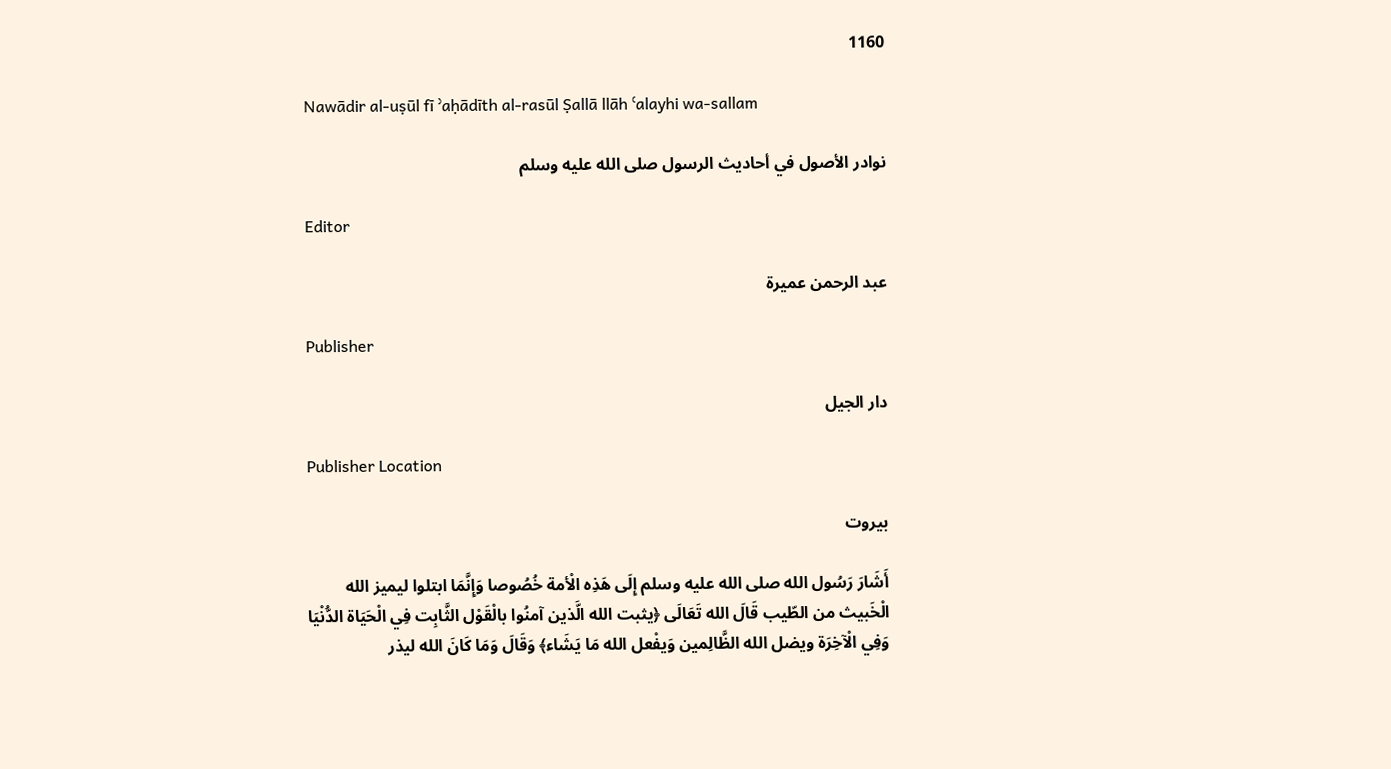1160

Nawādir al-uṣūl fī ʾaḥādīth al-rasūl Ṣallā llāh ʿalayhi wa-sallam

نوادر الأصول في أحاديث الرسول صلى الله عليه وسلم

Editor

عبد الرحمن عميرة

Publisher

دار الجيل

Publisher Location

بيروت

أَشَارَ رَسُول الله صلى الله عليه وسلم إِلَى هَذِه الْأمة خُصُوصا وَإِنَّمَا ابتلوا ليميز الله الْخَبيث من الطّيب قَالَ الله تَعَالَى ﴿يثبت الله الَّذين آمنُوا بالْقَوْل الثَّابِت فِي الْحَيَاة الدُّنْيَا وَفِي الْآخِرَة ويضل الله الظَّالِمين وَيفْعل الله مَا يَشَاء﴾ وَقَالَ وَمَا كَانَ الله ليذر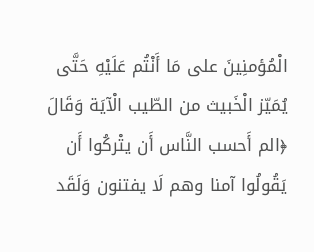الْمُؤمنِينَ على مَا أَنْتُم عَلَيْهِ حَتَّى يُمَيّز الْخَبيث من الطّيب الْآيَة وَقَالَ ﴿الم أَحسب النَّاس أَن يتْركُوا أَن يَقُولُوا آمنا وهم لَا يفتنون وَلَقَد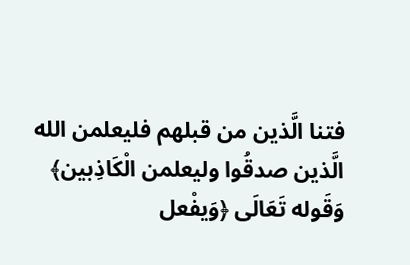فتنا الَّذين من قبلهم فليعلمن الله الَّذين صدقُوا وليعلمن الْكَاذِبين﴾
وَقَوله تَعَالَى ﴿وَيفْعل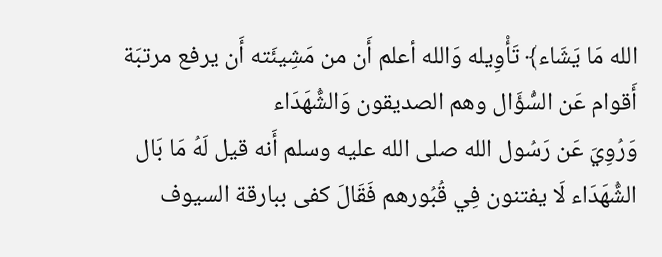الله مَا يَشَاء﴾ تَأْوِيله وَالله أعلم أَن من مَشِيئَته أَن يرفع مرتبَة أَقوام عَن السُّؤَال وهم الصديقون وَالشُّهَدَاء
وَرُوِيَ عَن رَسُول الله صلى الله عليه وسلم أَنه قيل لَهُ مَا بَال الشُّهَدَاء لَا يفتنون فِي قُبُورهم فَقَالَ كفى ببارقة السيوف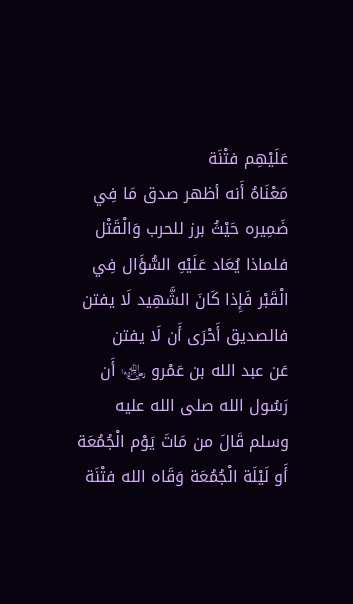عَلَيْهِم فتْنَة
مَعْنَاهُ أَنه أظهر صدق مَا فِي ضَمِيره حَيْثُ برز للحرب وَالْقَتْل فلماذا يُعَاد عَلَيْهِ السُّؤَال فِي الْقَبْر فَإِذا كَانَ الشَّهِيد لَا يفتن فالصديق أَحْرَى أَن لَا يفتن
عَن عبد الله بن عَمْرو ﵄ أَن رَسُول الله صلى الله عليه وسلم قَالَ من مَاتَ يَوْم الْجُمُعَة أَو لَيْلَة الْجُمُعَة وَقَاه الله فتْنَة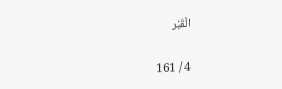الْقَبْر

4 / 161